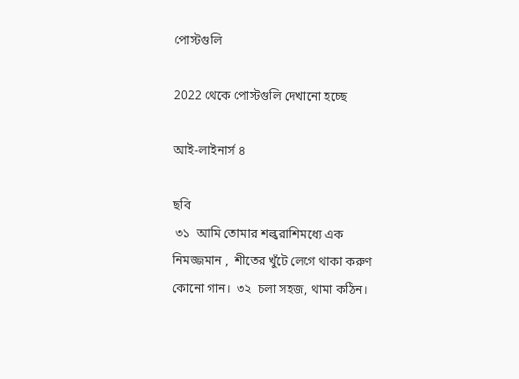পোস্টগুলি

2022 থেকে পোস্টগুলি দেখানো হচ্ছে

আই-লাইনার্স ৪

ছবি
 ৩১  আমি তোমার শল্করাশিমধ্যে এক নিমজ্জমান ,  শীতের খুঁটে লেগে থাকা করুণ কোনো গান।  ৩২  চলা সহজ, থামা কঠিন।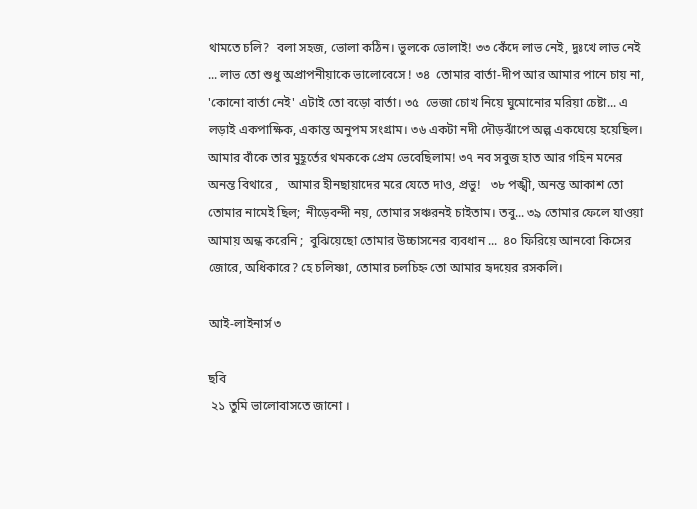থামতে চলি?  বলা সহজ, ভোলা কঠিন। ভুলকে ভোলাই! ৩৩ কেঁদে লাভ নেই, দুঃখে লাভ নেই ... লাভ তো শুধু অপ্রাপনীয়াকে ভালোবেসে ! ৩৪  তোমার বার্তা-দীপ আর আমার পানে চায় না, 'কোনো বার্তা নেই' এটাই তো বড়ো বার্তা। ৩৫  ভেজা চোখ নিয়ে ঘুমোনোর মরিয়া চেষ্টা... এ লড়াই একপাক্ষিক, একান্ত অনুপম সংগ্রাম। ৩৬ একটা নদী দৌড়ঝাঁপে অল্প একঘেয়ে হয়েছিল।  আমার বাঁকে তার মুহূর্তের থমককে প্রেম ভেবেছিলাম! ৩৭ নব সবুজ হাত আর গহিন মনের অনন্ত বিথারে ,   আমার হীনছায়াদের মরে যেতে দাও, প্রভু!   ৩৮ পঙ্খী, অনন্ত আকাশ তো তোমার নামেই ছিল;  নীড়েবন্দী নয়, তোমার সঞ্চরনই চাইতাম। তবু... ৩৯ তোমার ফেলে যাওয়া আমায় অন্ধ করেনি ;  বুঝিয়েছো তোমার উচ্চাসনের ব্যবধান ...  ৪০ ফিরিয়ে আনবো কিসের জোরে, অধিকারে? হে চলিষ্ণা, তোমার চলচিহ্ন তো আমার হৃদয়ের রসকলি।

আই-লাইনার্স ৩

ছবি
 ২১ তুমি ভালোবাসতে জানো ।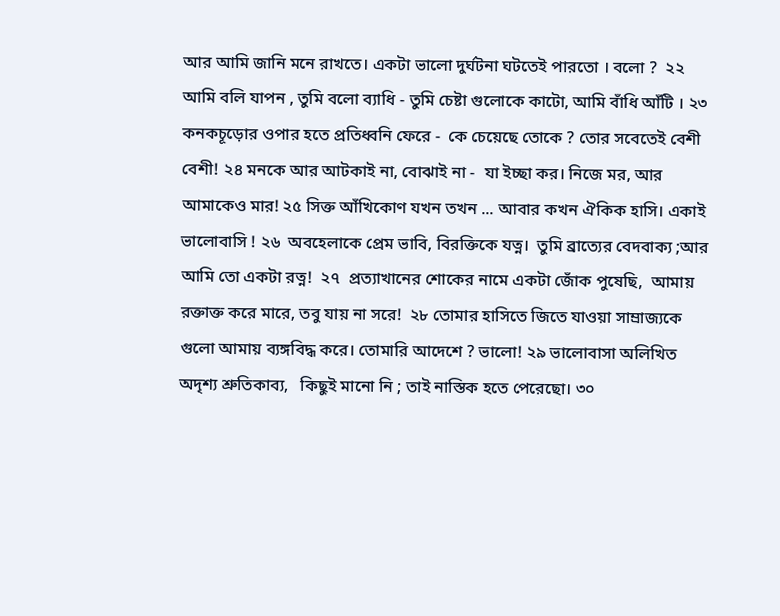আর আমি জানি মনে রাখতে। একটা ভালো দুর্ঘটনা ঘটতেই পারতো । বলো ?  ২২ আমি বলি যাপন , তুমি বলো ব্যাধি - তুমি চেষ্টা গুলোকে কাটো, আমি বাঁধি আঁটি । ২৩ কনকচূড়োর ওপার হতে প্রতিধ্বনি ফেরে -  কে চেয়েছে তোকে ? তোর সবেতেই বেশী বেশী! ২৪ মনকে আর আটকাই না, বোঝাই না -  যা ইচ্ছা কর। নিজে মর, আর আমাকেও মার! ২৫ সিক্ত আঁখিকোণ যখন তখন ... আবার কখন ঐকিক হাসি। একাই ভালোবাসি ! ২৬  অবহেলাকে প্রেম ভাবি, বিরক্তিকে যত্ন।  তুমি ব্রাত্যের বেদবাক্য ;আর আমি তো একটা রত্ন!  ২৭  প্রত্যাখানের শোকের নামে একটা জোঁক পুষেছি,  আমায় রক্তাক্ত করে মারে, তবু যায় না সরে!  ২৮ তোমার হাসিতে জিতে যাওয়া সাম্রাজ্যকে গুলো আমায় ব্যঙ্গবিদ্ধ করে। তোমারি আদেশে ? ভালো! ২৯ ভালোবাসা অলিখিত অদৃশ্য শ্রুতিকাব্য,   কিছুই মানো নি ; তাই নাস্তিক হতে পেরেছো। ৩০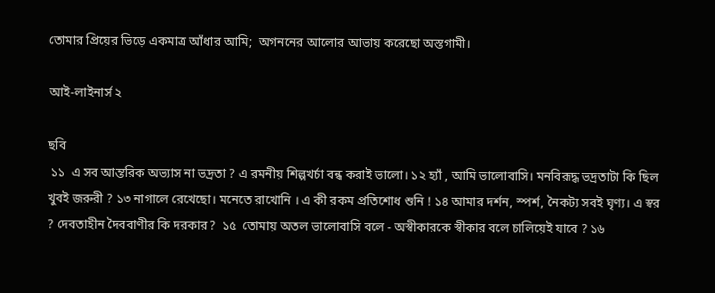তোমার প্রিয়ের ভিড়ে একমাত্র আঁধার আমি;  অগননের আলোর আভায় করেছো অস্তগামী।

আই-লাইনার্স ২

ছবি
 ১১  এ সব আন্তরিক অভ্যাস না ভদ্রতা ? এ রমনীয় শিল্পখর্চা বন্ধ করাই ভালো। ১২ হ্যাঁ , আমি ভালোবাসি। মনবিরূদ্ধ ভদ্রতাটা কি ছিল খুবই জরুরী ? ১৩ নাগালে রেখেছো। মনেতে রাখোনি । এ কী রকম প্রতিশোধ শুনি ! ১৪ আমার দর্শন, স্পর্শ, নৈকট্য সবই ঘৃণ্য। এ স্বর ? দেবতাহীন দৈববাণীর কি দরকার?  ১৫  তোমায় অতল ভালোবাসি বলে - অস্বীকারকে স্বীকার বলে চালিয়েই যাবে ? ১৬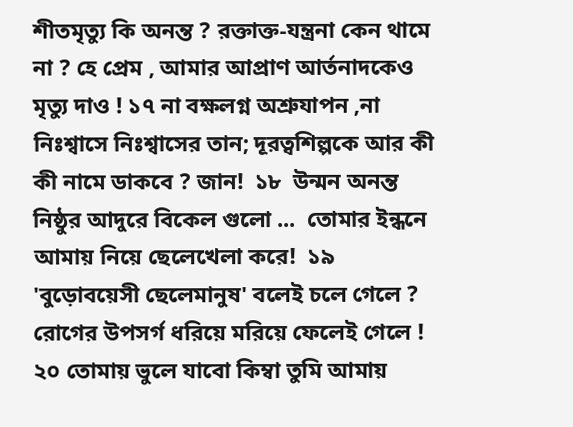শীতমৃত্যু কি অনন্ত ? রক্তাক্ত-যন্ত্রনা কেন থামে না ? হে প্রেম , আমার আপ্রাণ আর্তনাদকেও মৃত্যু দাও ! ১৭ না বক্ষলগ্ন অশ্রুযাপন ,না নিঃশ্বাসে নিঃশ্বাসের তান; দূরত্বশিল্পকে আর কী কী নামে ডাকবে ? জান!  ১৮  উন্মন অনন্ত নিষ্ঠুর আদুরে বিকেল গুলো ...  তোমার ইন্ধনে আমায় নিয়ে ছেলেখেলা করে!  ১৯ 'বুড়োবয়েসী ছেলেমানুষ' বলেই চলে গেলে ? রোগের উপসর্গ ধরিয়ে মরিয়ে ফেলেই গেলে !  ২০ তোমায় ভুলে যাবো কিম্বা তুমি আমায়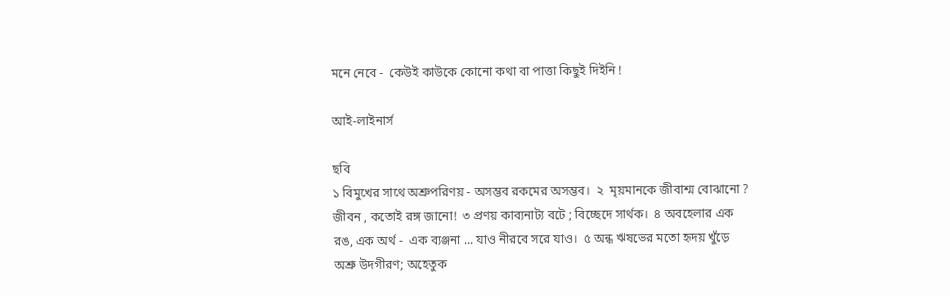মনে নেবে -  কেউই কাউকে কোনো কথা বা পাত্তা কিছুই দিইনি !

আই-লাইনার্স

ছবি
১ বিমুখের সাথে অশ্রুপরিণয় - অসম্ভব রকমের অসম্ভব।  ২  মৃয়মানকে জীবাশ্ম বোঝানো ?   জীবন , কতোই রঙ্গ জানো!  ৩ প্রণয় কাব‍্যনাট‍্য বটে ; বিচ্ছেদে সার্থক।  ৪ অবহেলার এক রঙ, এক অর্থ -  এক ব‍্যঞ্জনা ... যাও নীরবে সরে যাও।  ৫ অন্ধ ঋষভের মতো হৃদয় খুঁড়ে  অশ্রু উদগীরণ; অহেতুক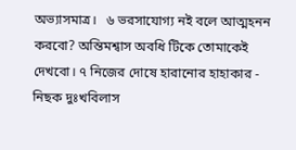অভ‍্যাসমাত্র।   ৬ ভরসাযোগ্য নই বলে আত্মহনন করবো? অন্তিমশ্বাস অবধি টিকে তোমাকেই দেখবো। ৭ নিজের দোষে হারানোর হাহাকার -  নিছক দুঃখবিলাস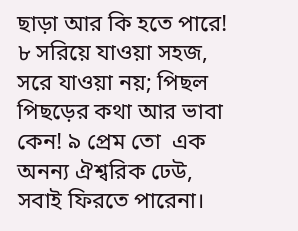ছাড়া আর কি হতে পারে! ৮ সরিয়ে যাওয়া সহজ, সরে যাওয়া নয়; পিছল পিছড়ের কথা আর ভাবা কেন! ৯ প্রেম তো  এক অনন্য ঐশ্বরিক ঢেউ, সবাই ফিরতে পারেনা।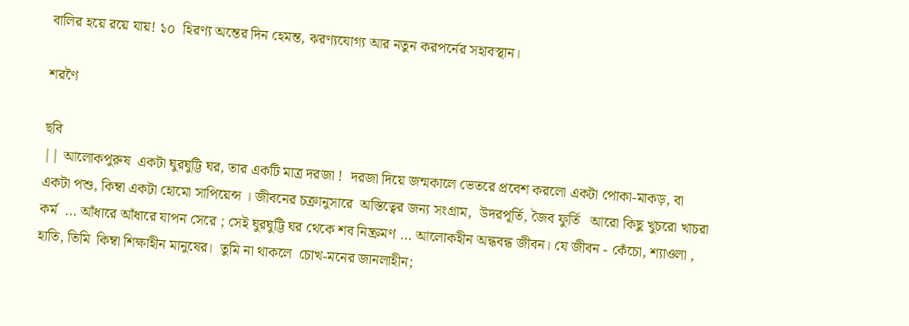বালির হয়ে রয়ে যায়! ১০  হিরণ্য অন্তের দিন হেমন্ত, ঝরণ্যযোগ্য আর নতুন করপর্নের সহাবস্থান।

শরণৈ

ছবি
|| আলোকপুরুষ  একটা ঘুরঘুট্টি ঘর, তার একটি মাত্র দরজা !  দরজা দিয়ে জন্মকালে ভেতরে প্রবেশ করলো একটা পোকা-মাকড়, বা একটা পশু, কিম্বা একটা হোমো সাপিয়েন্স । জীবনের চক্রানুসারে  অস্তিত্বের জন‍্য সংগ্রাম,  উদরপূর্তি, জৈব ফুর্তি   আরো কিছু খুচরো খাচরা কর্ম  ... আঁধারে আঁধারে যাপন সেরে ; সেই ঘুরঘুট্টি ঘর থেকে শব নিষ্ক্রমণ ... আলোকহীন অন্ধবন্ধ জীবন। যে জীবন - কেঁচো, শ‍্যাওলা , হাতি, তিমি  কিম্বা শিক্ষাহীন মানুষের।  তুমি না থাকলে  চোখ-মনের জানলাহীন;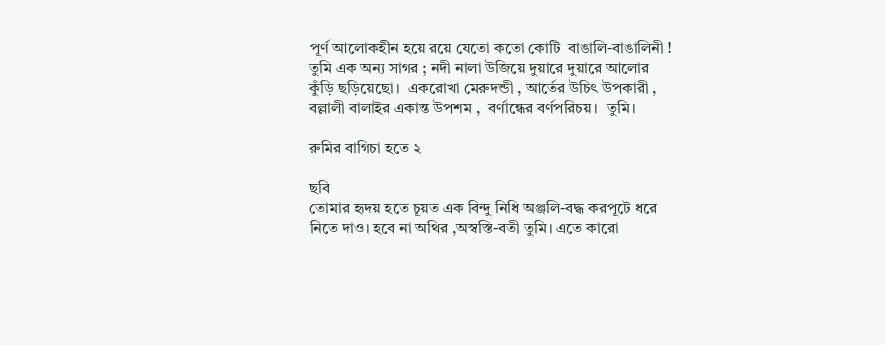পূর্ণ আলোকহীন হয়ে রয়ে যেতো কতো কোটি  বাঙালি-বাঙালিনী !  তুমি এক অন‍্য সাগর ; নদী নালা উজিয়ে দুয়ারে দুয়ারে আলোর কুঁড়ি ছড়িয়েছো।  একরোখা মেরুদন্ডী , আর্তের উচিৎ উপকারী , বল্লালী বালাইর একান্ত উপশম ,  বর্ণান্ধের বর্ণপরিচয়।  তুমি।

রুমির বাগিচা হতে ২

ছবি
তোমার হৃদয় হতে চূয়ত এক বিন্দু নিধি অঞ্জলি-বদ্ধ করপূটে ধরে নিতে দাও। হবে না অথির ,অস্বস্তি-বতী তুমি। এতে কারো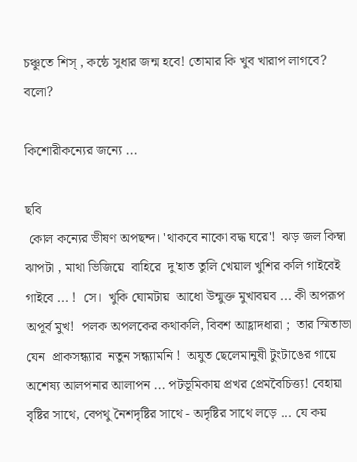চঞ্চুতে শিস্ , কন্ঠে সুধার জন্ম হবে! তোমার কি খুব খারাপ লাগবে? বলো?

কিশোরীকন‍্যের জন‍্যে ...

ছবি
 কোল কন‍্যের ভীষণ অপছন্দ। 'থাকবে নাকো বদ্ধ ঘরে'!  ঝড় জল কিম্বা ঝাপটা , মাথা ভিজিয়ে  বাহিরে  দু'হাত তুলি খেয়াল খুশির কলি গাইবেই গাইবে ... !  সে।  খুকি ঘোমটায়  আধো উন্মুক্ত মুখাবয়ব ... কী অপরূপ অপূর্ব মুখ!  পলক অপলকের কথাকলি, বিবশ আহ্লাদধারা ;  তার স্মিতাভা যেন  প্রাকসন্ধ‍্যার  নতুন সন্ধ্যামনি !  অযুত ছেলেমানুষী টুংটাঙের গায়ে  অশেষ‍্য আলপনার আলাপন ... পটভূমিকায় প্রখর প্রেমবৈচিত্ত‍্য! বেহায়া বৃষ্টির সাথে, বেপথু নৈশদৃষ্টির সাথে - অদৃষ্টির সাথে লড়ে ... যে কয়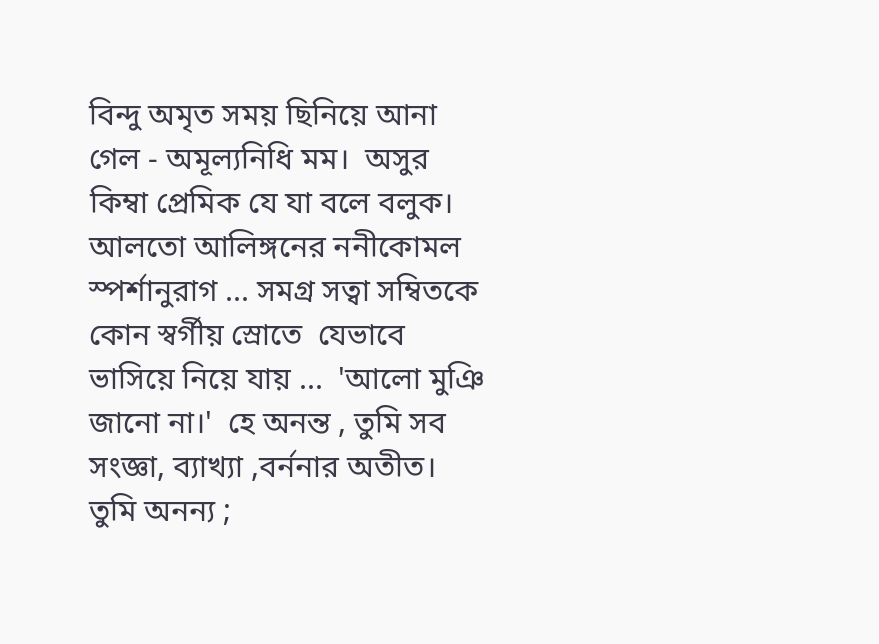বিন্দু অমৃত সময় ছিনিয়ে আনা গেল - অমূল‍্যনিধি মম।  অসুর কিম্বা প্রেমিক যে যা বলে বলুক।  আলতো আলিঙ্গনের ননীকোমল স্পর্শানুরাগ ... সমগ্র সত্বা সম্বিতকে  কোন স্বর্গীয় স্রোতে  যেভাবে ভাসিয়ে নিয়ে যায় ...  'আলো মুঞি জানো না।'  হে অনন্ত , তুমি সব সংজ্ঞা, ব‍্যাখ‍্যা ,বর্ননার অতীত। তুমি অন‍ন‍্য ;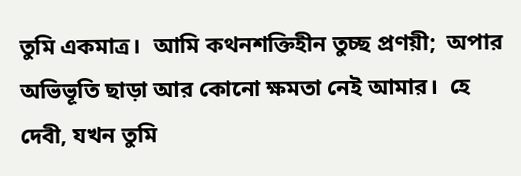তুমি একমাত্র।  আমি কথনশক্তিহীন তুচ্ছ প্রণয়ী;  অপার অভিভূতি ছাড়া আর কোনো ক্ষমতা নেই আমার।  হে দেবী, যখন তুমি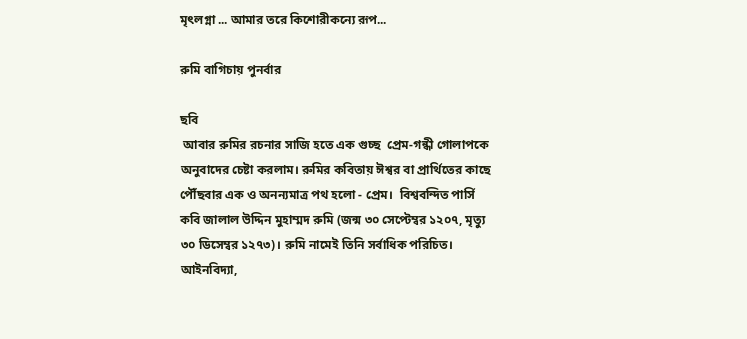মৃৎলগ্না ... আমার তরে কিশোরীকন‍্যে রূপ...

রুমি বাগিচায় পুনর্বার

ছবি
 আবার রুমির রচনার সাজি হতে এক গুচ্ছ  প্রেম-গন্ধী গোলাপকে অনুবাদের চেষ্টা করলাম। রুমির কবিতায় ঈশ্বর বা প্রার্থিতের কাছে পৌ‍ঁছবার এক ও অনন‍্যমাত্র পথ হলো - প্রেম।  বিশ্ববন্দিত পার্সি কবি জালাল উদ্দিন মুহাম্মদ রুমি (জন্ম ৩০ সেপ্টেম্বর ১২০৭, মৃত্যু ৩০ ডিসেম্বর ১২৭৩)। রুমি নামেই তিনি সর্বাধিক পরিচিত। আইনবিদ‍্যা,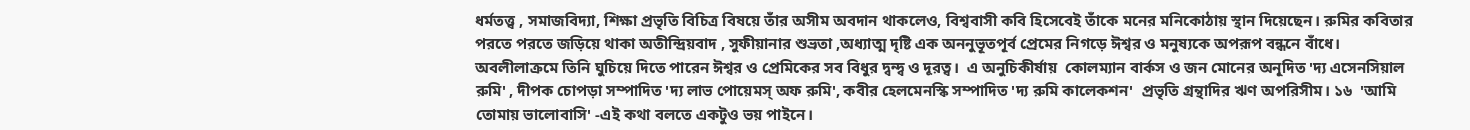ধর্মতত্ত্ব , সমাজবিদ‍্যা, শিক্ষা প্রভৃতি বিচিত্র বিষয়ে তাঁর অসীম অবদান থাকলেও, বিশ্ববাসী কবি হিসেবেই তাঁকে মনের মনিকোঠায় স্থান দিয়েছেন। রুমির কবিতার পরতে পরতে জড়িয়ে থাকা অতীন্দ্রিয়বাদ , সুফীয়ানার শুভ্রতা ,অধ‍্যাত্ম দৃষ্টি এক অননুভূতপূর্ব প্রেমের নিগড়ে ঈশ্বর ও মনুষ‍্যকে অপরূপ বন্ধনে বাঁধে। অবলীলাক্রমে তিনি ঘুচিয়ে দিতে পারেন ঈশ্বর ও প্রেমিকের সব বিধুর দ্বন্দ্ব ও দূরত্ব।  এ অনুচিকীর্ষায়  কোলম‍্যান বার্কস ও জন মোনের অনূদিত 'দ‍্য এসেনসিয়াল রুমি' , দীপক চোপড়া সম্পাদিত 'দ‍্য লাভ পোয়েমস্ অফ রুমি', কবীর হেলমেনস্কি সম্পাদিত 'দ‍্য রুমি কালেকশন'  প্রভৃতি গ্রন্থাদির ঋণ অপরিসীম। ১৬  'আমি তোমায় ভালোবাসি' -এই কথা বলতে একটুও ভয় পাইনে।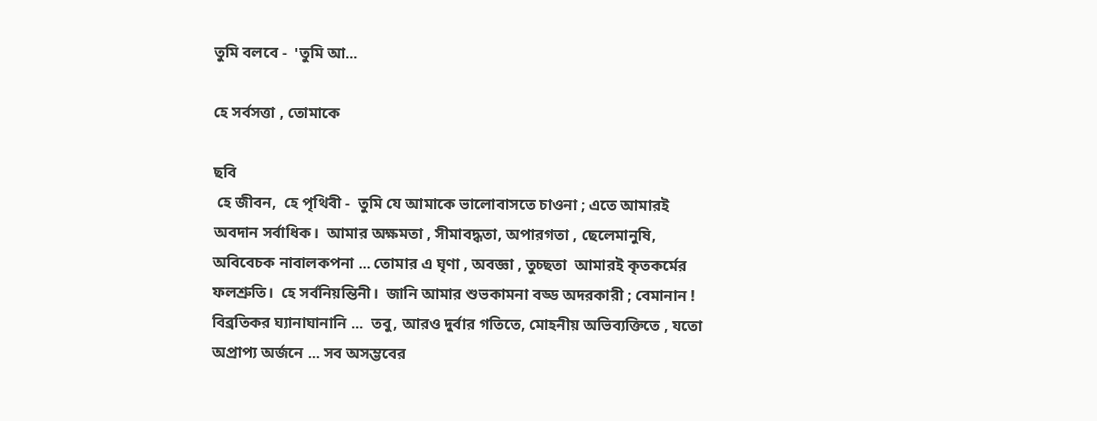তুমি বলবে -  'তুমি আ...

হে সর্বসত্তা , তোমাকে

ছবি
 হে জীবন,  হে পৃথিবী -  তুমি যে আমাকে ভালোবাসতে চাওনা ; এতে আমারই অবদান সর্বাধিক।  আমার অক্ষমতা , সীমাবদ্ধতা, অপারগতা , ছেলেমানুষি, অবিবেচক নাবালকপনা ... তোমার এ ঘৃণা , অবজ্ঞা , তুচ্ছতা  আমারই কৃতকর্মের ফলশ্রুতি।  হে সর্বনিয়ন্তিনী।  জানি আমার শুভকামনা বড্ড অদরকারী ; বেমানান !  বিব্রতিকর ঘ‍্যানাঘানানি ...  তবু, আরও দুর্বার গতিতে, মোহনীয় অভিব‍্যক্তিতে , যতো অপ্রাপ‍্য অর্জনে ... সব অসম্ভবের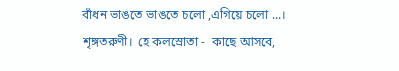বাঁধন ভাঙতে ভাঙতে চলো ,এগিয়ে চলো ...।  শৃঙ্গতরুণী।  হে কলস্রোতা -  কাছে আসবে,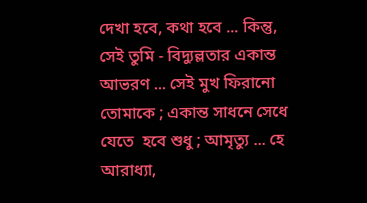দেখা হবে, কথা হবে ... কিন্তু, সেই তুমি - বিদ‍্যুল্লতার একান্ত আভরণ ... সেই মুখ ফিরানো তোমাকে ; একান্ত সাধনে সেধে যেতে  হবে শুধু ; আমৃত্যু ... হে আরাধ‍্যা,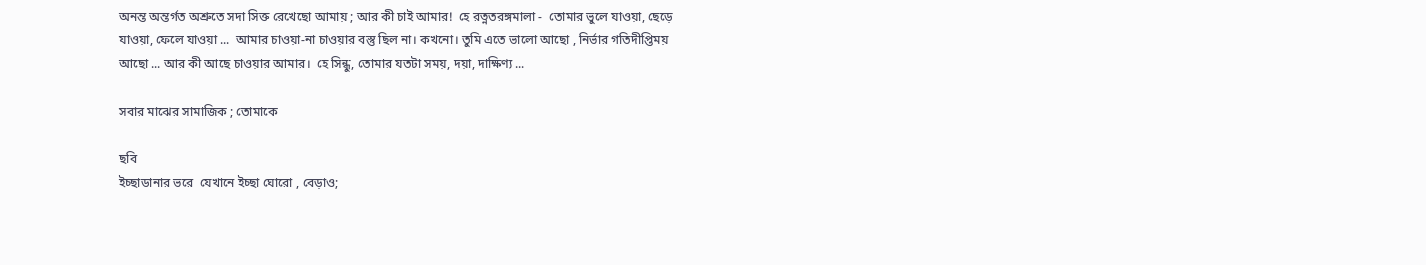অনন্ত অন্তর্গত অশ্রুতে সদা সিক্ত রেখেছো আমায় ; আর কী চাই আমার!  হে রত্নতরঙ্গমালা -  তোমার ভুলে যাওয়া, ছেড়ে যাওয়া, ফেলে যাওয়া ...  আমার চাওয়া-না চাওয়ার বস্তু ছিল না। কখনো। তুমি এতে ভালো আছো , নির্ভার গতিদীপ্তিময় আছো ... আর কী আছে চাওয়ার আমার।  হে সিন্ধু, তোমার যতটা সময়, দয়া, দাক্ষিণ‍্য ...

সবার মাঝের সামাজিক ; তোমাকে

ছবি
ইচ্ছাডানার ভরে  যেখানে ইচ্ছা ঘোরো , বেড়াও;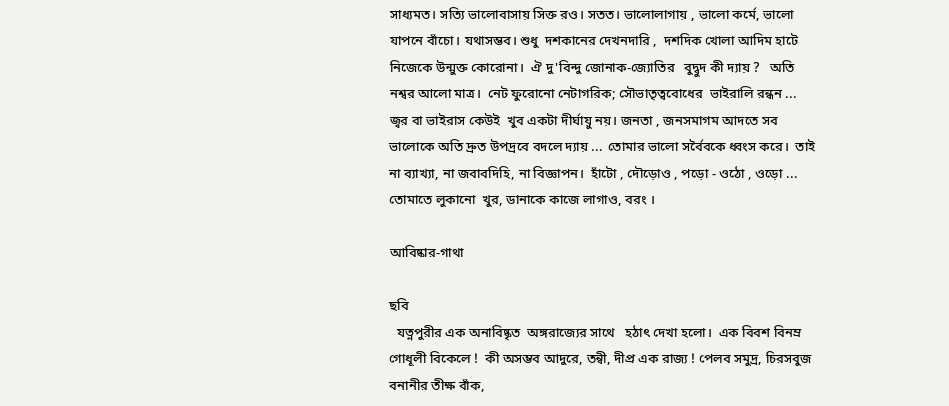সাধ‍্যমত। সত‍্যি ভালোবাসায় সিক্ত রও। সতত। ভালোলাগায় , ভালো কর্মে, ভালো যাপনে বাঁচো। যথাসম্ভব। শুধু  দশকানের দেখনদারি ,  দশদিক খোলা আদিম হাটে   নিজেকে উন্মুক্ত কোরোনা।  ঐ দু'বিন্দু জোনাক-জ‍্যোতির   বুদ্বুদ কী দ‍্যায় ?   অতি নশ্বর আলো মাত্র।  নেট ফুরোনো নেটাগরিক; সৌভাতৃত্ববোধের  ভাইরালি রন্ধন ... জ্বর বা ভাইরাস কেউই  খুব একটা দীর্ঘায়ু নয়। জনতা , জনসমাগম আদতে সব ভালোকে অতি দ্রুত উপদ্রবে বদলে দ‍্যায় ... তোমার ভালো সর্বৈবকে ধ্বংস করে।  তাই না ব‍্যাখ‍্যা, না জবাবদিহি, না বিজ্ঞাপন।  হাঁটো , দৌড়োও , পড়ো - ওঠো , ওড়ো ...  তোমাতে লুকানো  খুর, ডানাকে কাজে লাগাও, বরং ।

আবিষ্কার-গাথা

ছবি
  যত্নপুরীর এক অনাবিষ্কৃত  অঙ্গরাজ্যের সাথে   হঠাৎ দেখা হলো।  এক বিবশ বিনম্র গোধূলী বিকেলে !  কী অসম্ভব আদুরে, তন্বী, দীপ্র এক রাজ‍্য ! পেলব সমুদ্র, চিরসবুজ বনানীর তীক্ষ বাঁক,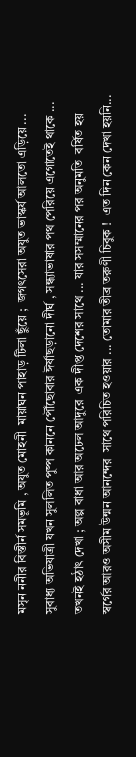মসৃন ননীর বিস্তীর্ন সমভূমি , অযুত মোহনী  মায়াঘন পাহাড় টিলা ছুঁয়ে ;  জগৎসেরা অযুত ভাস্কর্য আলতো এড়িয়ে ... সুবাধ‍্য অভিযাত্রী যখন সুললিত পুষ্প কাননে পৌঁছোবার ঈর্ষাছড়ানো দীর্ঘ , সন্ধ্যাভাষার পথ পেরিয়ে এগোতেই থাকে ... তখনই হঠাৎ দেখা ; অল্প বাধা আর অঢেল আদুরে  এক দীপ্ত দেশের সাথে ... যার সসম্মানের পর অনুমতি  বর্ষিত হয়  স্বর্গের আরও অসীম উন্মন আনন্দের  সাথে পরিচিত হওয়ার ... তোমার তীব্র তরুণী চিবুক !  এত দিন কেন দেখা হয়নি...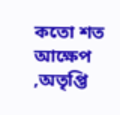কতো শত আক্ষেপ ,অতৃপ্তি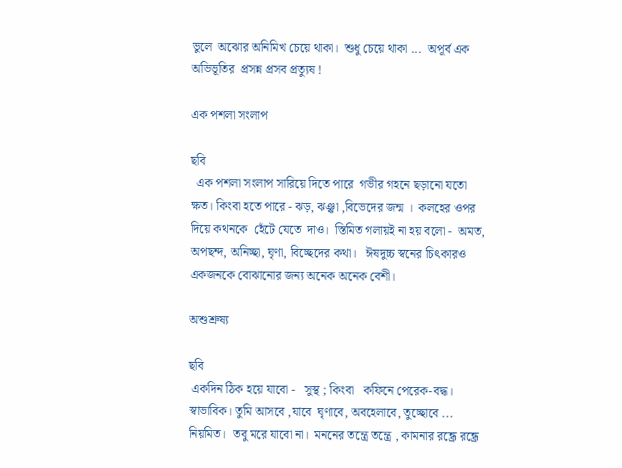ভুলে  অঝোর অনিমিখ চেয়ে থাকা।  শুধু চেয়ে থাকা ...  অপূর্ব এক অভিভূতির  প্রসন্ন প্রসব প্রত‍্যুষ !

এক পশলা সংলাপ

ছবি
  এক পশলা সংলাপ সারিয়ে দিতে পারে  গভীর গহনে ছড়ানো যতো                                ক্ষত। কিংবা হতে পারে - ঝড়, ঝঞ্ঝা ,বিভেদের জন্ম ।  কলহের ওপর দিয়ে কথনকে  হেঁটে যেতে  দাও।  স্তিমিত গলায়ই না হয় বলো -  অমত, অপছন্দ, অনিচ্ছা, ঘৃণা, বিচ্ছেদের কথা।   ঈষদুচ্চ স্বনের চিৎকারও  একজনকে বোঝানোর জন‍্য অনেক অনেক বেশী।

অশুশ্রুষ‍্য

ছবি
 একদিন ঠিক হয়ে যাবো -   সুস্থ ; কিংবা   কফিনে পেরেক-বদ্ধ। স্বাভাবিক। তুমি আসবে ,যাবে  ঘৃণাবে, অবহেলাবে, তুচ্ছোবে ...  নিয়মিত।  তবু মরে যাবো না।  মননের তন্ত্রে তন্ত্রে , কামনার রন্ধ্রে রন্ধ্রে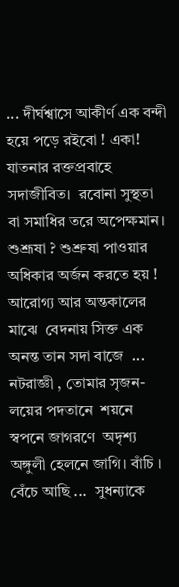... দীর্ঘশ্বাসে আকীর্ণ এক বন্দী হয়ে পড়ে রইবো ! একা! যাতনার রক্তপ্রবাহে সদাজীবিত।  রবোনা সুস্থতা বা সমাধির তরে অপেক্ষমান। শুশ্রূষা ? শুশ্রুষা পাওয়ার অধিকার অর্জন করতে হয় !  আরোগ‍্য আর অন্তকালের মাঝে  বেদনায় সিক্ত এক  অনন্ত তান সদা বাজে  ...   নটরাজ্ঞী , তোমার সৃজন-লয়ের পদতানে  শয়নে স্বপনে জাগরণে  অদৃশ‍্য অঙ্গুলী হেলনে জাগি। বাঁচি । বেঁচে আছি ...  সুধন‍্যাকে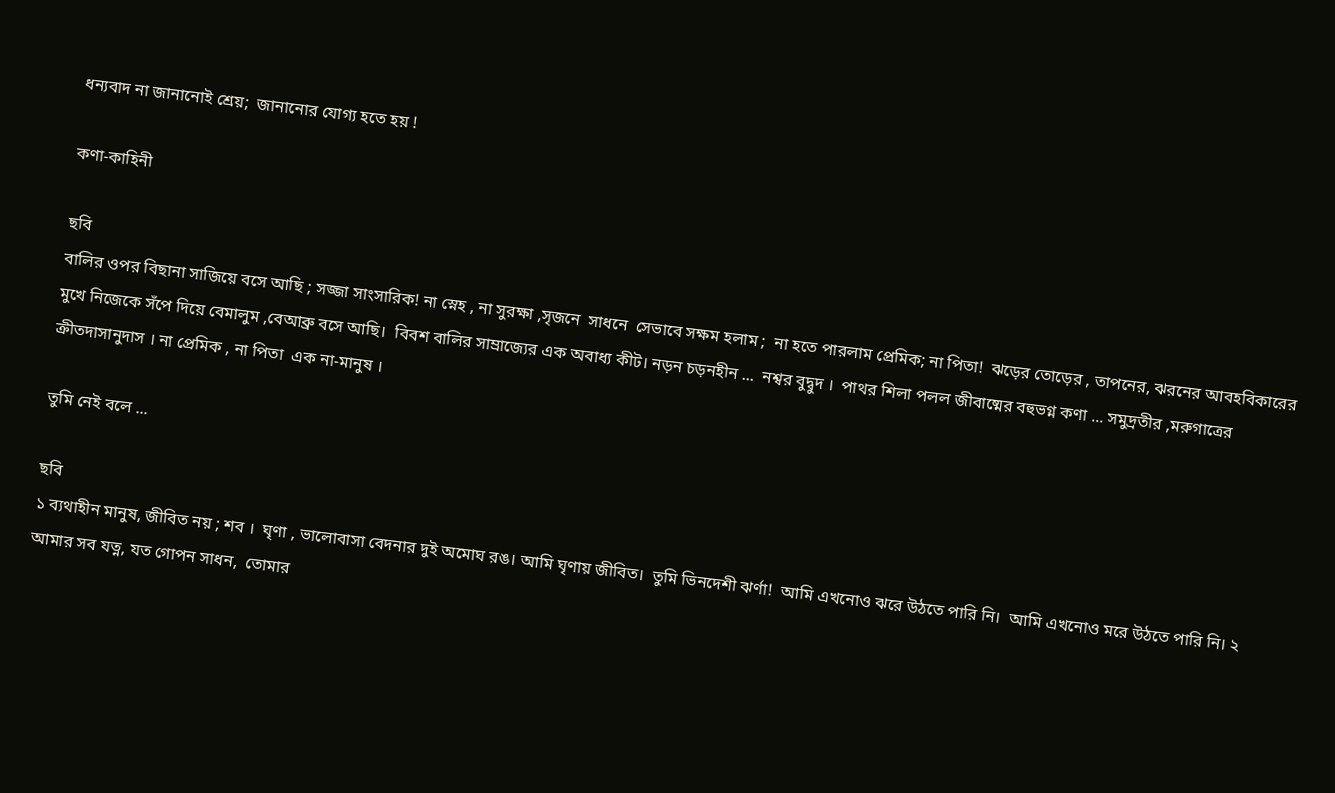ধন‍্যবাদ না জানানোই শ্রেয়;  জানানোর যোগ্য হতে হয় !

কণা-কাহিনী

ছবি
বালির ওপর বিছানা সাজিয়ে বসে আছি ; সজ্জা সাংসারিক! না স্নেহ , না সুরক্ষা ,সৃজনে  সাধনে  সেভাবে সক্ষম হলাম ;  না হতে পারলাম প্রেমিক; না পিতা!  ঝড়ের তোড়ের , তাপনের, ঝরনের আবহবিকারের মুখে নিজেকে সঁপে দিয়ে বেমালুম ,বেআব্রু বসে আছি।  বিবশ বালির সাম্রাজ্যের এক অবাধ‍্য কীট। নড়ন চড়নহীন ...  নশ্বর বুদ্বুদ ।  পাথর শিলা পলল জীবাষ্মের বহুভগ্ন কণা ... সমুদ্রতীর ,মরুগাত্রের ক্রীতদাসানুদাস । না প্রেমিক , না পিতা  এক না-মানুষ ।

তুমি নেই বলে ...

ছবি
১ ব‍্যথাহীন মানুষ, জীবিত নয় ; শব ।  ঘৃণা , ভালোবাসা বেদনার দুই অমোঘ রঙ। আমি ঘৃণায় জীবিত।  তুমি ভিনদেশী ঝর্ণা!  আমি এখনোও ঝরে উঠতে পারি নি।  আমি এখনোও মরে উঠতে পারি নি। ২  আমার সব যত্ন, যত গোপন সাধন,  তোমার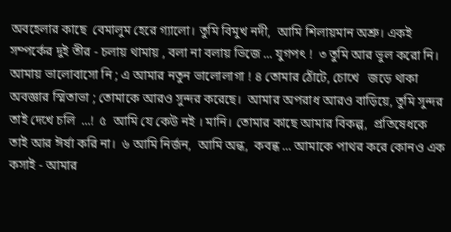অবহেলার কাছে  বেমালুম হেরে গ‍্যালো। তুমি বিমুখ নদী,  আমি শিলায়মান অশ্রু। একই সম্পর্কের দুই তীর - চলায় থামায় , বলা না বলায় ভিজে ... যুগপৎ !  ৩ তুমি আর ভুল করো নি। আমায় ভালোবাসো নি ; এ আমার নতুন ভালোলাগা ! ৪ তোমার ঠোঁটে, চোখে   জড়ে থাকা অবজ্ঞার স্মিতাভা ; তোমাকে আরও সুন্দর করেছে।  আমার অপরাধ আরও বাড়িয়ে, তুমি সুন্দর  তাই দেখে চলি  ...!  ৫  আমি যে কেউ নই । মানি। তোমার কাছে আমার বিকল্প,  প্রতিষেধকে তাই আর ঈর্ষা করি না।  ৬ আমি নির্জন,  আমি অন্ধ,  কবন্ধ ... আমাকে পাথর করে কোনও এক কসাই - আমার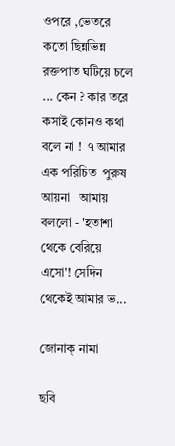ওপরে ,ভেতরে  কতো ছিন্নভিন্ন রক্তপাত ঘটিয়ে চলে ... কেন ? কার তরে  কসাই কোনও কথা বলে না !  ৭ আমার এক পরিচিত  পুরুষ আয়না   আমায় বললো - 'হতাশা থেকে বেরিয়ে এসো'! সেদিন থেকেই আমার ভ...

জোনাক্ নামা

ছবি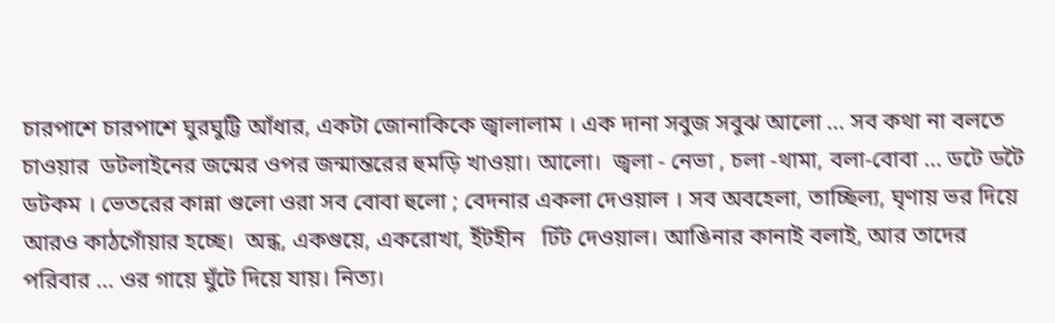চারপাশে চারপাশে ঘুরঘুট্টি আঁধার, একটা জোনাকিকে জ্বালালাম । এক দানা সবুজ সবুঝ আলো ... সব কথা না বলতে চাওয়ার  ডটলাইনের জন্মের ওপর জন্মান্তরের হুমড়ি খাওয়া। আলো।  জ্বলা - নেভা , চলা -থামা, বলা-বোবা ... ডটে ডটৈ ডটকম । ভেতরের কান্না গুলো ওরা সব বোবা হুলো ; বেদনার একলা দেওয়াল । সব অবহেলা, তাচ্ছিল্য, ঘৃণায় ভর দিয়ে আরও কাঠগোঁয়ার হচ্ছে।  অন্ধ, একগুয়ে, একরোখা, ইঁটহীন   ঢিঁট দেওয়াল। আঙিনার কানাই বলাই, আর তাদের পরিবার ... ওর গায়ে ঘুঁটে দিয়ে যায়। নিত‍্য।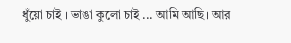ধুঁয়ো চাই । ভাঙা কুলো চাই ... আমি আছি। আর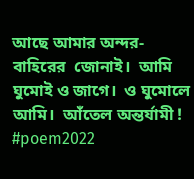আছে আমার অন্দর-বাহিরের  জোনাই।  আমি ঘুমোই ও জাগে।  ও ঘুমোলে আমি।  আঁতেল অন্তর্যামী ! #poem2022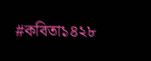#কবিতা১৪২৮